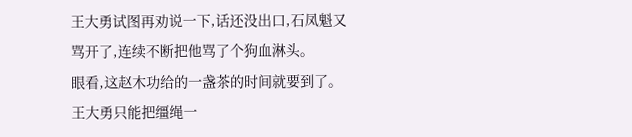王大勇试图再劝说一下,话还没出口,石凤魁又骂开了,连续不断把他骂了个狗血淋头。
眼看,这赵木功给的一盏茶的时间就要到了。
王大勇只能把缰绳一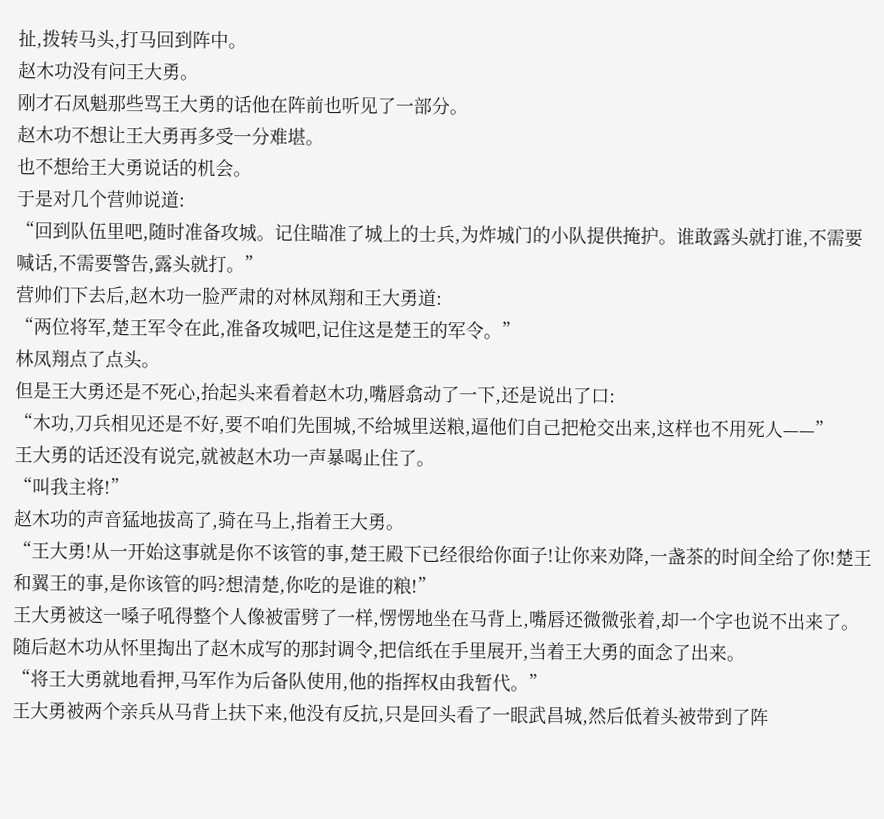扯,拨转马头,打马回到阵中。
赵木功没有问王大勇。
刚才石凤魁那些骂王大勇的话他在阵前也听见了一部分。
赵木功不想让王大勇再多受一分难堪。
也不想给王大勇说话的机会。
于是对几个营帅说道:
“回到队伍里吧,随时准备攻城。记住瞄准了城上的士兵,为炸城门的小队提供掩护。谁敢露头就打谁,不需要喊话,不需要警告,露头就打。”
营帅们下去后,赵木功一脸严肃的对林凤翔和王大勇道:
“两位将军,楚王军令在此,准备攻城吧,记住这是楚王的军令。”
林凤翔点了点头。
但是王大勇还是不死心,抬起头来看着赵木功,嘴唇翕动了一下,还是说出了口:
“木功,刀兵相见还是不好,要不咱们先围城,不给城里送粮,逼他们自己把枪交出来,这样也不用死人——”
王大勇的话还没有说完,就被赵木功一声暴喝止住了。
“叫我主将!”
赵木功的声音猛地拔高了,骑在马上,指着王大勇。
“王大勇!从一开始这事就是你不该管的事,楚王殿下已经很给你面子!让你来劝降,一盏茶的时间全给了你!楚王和翼王的事,是你该管的吗?想清楚,你吃的是谁的粮!”
王大勇被这一嗓子吼得整个人像被雷劈了一样,愣愣地坐在马背上,嘴唇还微微张着,却一个字也说不出来了。
随后赵木功从怀里掏出了赵木成写的那封调令,把信纸在手里展开,当着王大勇的面念了出来。
“将王大勇就地看押,马军作为后备队使用,他的指挥权由我暂代。”
王大勇被两个亲兵从马背上扶下来,他没有反抗,只是回头看了一眼武昌城,然后低着头被带到了阵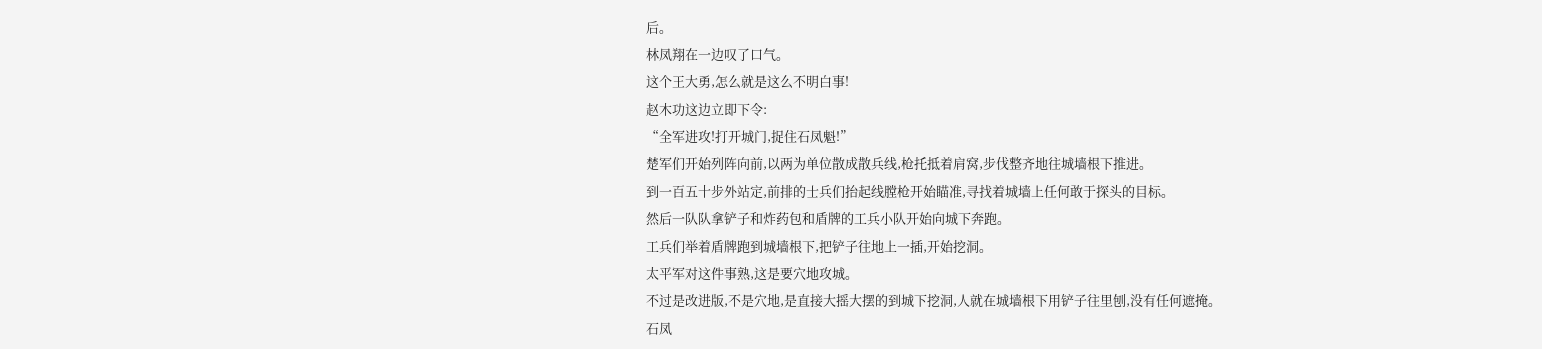后。
林凤翔在一边叹了口气。
这个王大勇,怎么就是这么不明白事!
赵木功这边立即下令:
“全军进攻!打开城门,捉住石凤魁!”
楚军们开始列阵向前,以两为单位散成散兵线,枪托抵着肩窝,步伐整齐地往城墙根下推进。
到一百五十步外站定,前排的士兵们抬起线膛枪开始瞄准,寻找着城墙上任何敢于探头的目标。
然后一队队拿铲子和炸药包和盾牌的工兵小队开始向城下奔跑。
工兵们举着盾牌跑到城墙根下,把铲子往地上一插,开始挖洞。
太平军对这件事熟,这是要穴地攻城。
不过是改进版,不是穴地,是直接大摇大摆的到城下挖洞,人就在城墙根下用铲子往里刨,没有任何遮掩。
石凤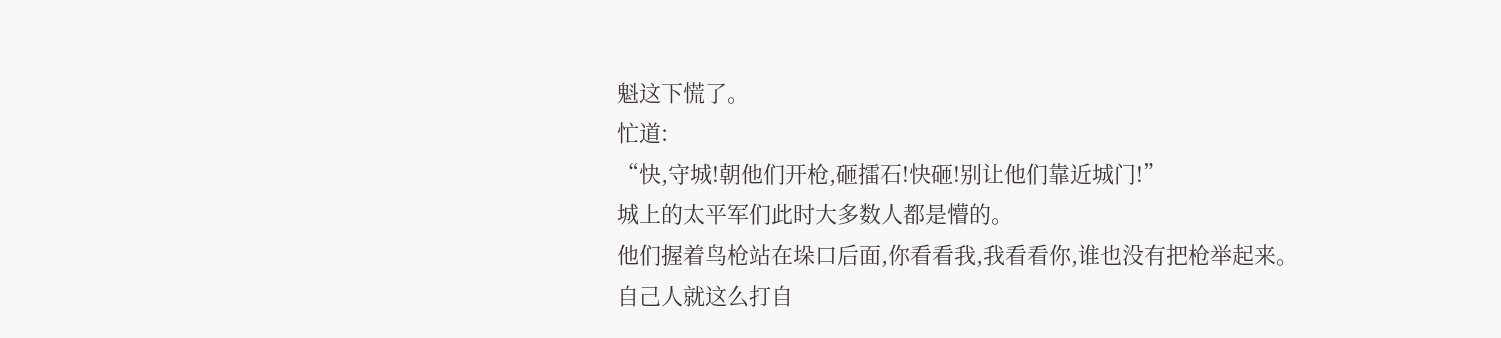魁这下慌了。
忙道:
“快,守城!朝他们开枪,砸擂石!快砸!别让他们靠近城门!”
城上的太平军们此时大多数人都是懵的。
他们握着鸟枪站在垛口后面,你看看我,我看看你,谁也没有把枪举起来。
自己人就这么打自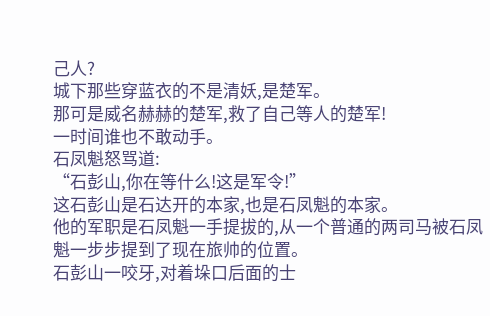己人?
城下那些穿蓝衣的不是清妖,是楚军。
那可是威名赫赫的楚军,救了自己等人的楚军!
一时间谁也不敢动手。
石凤魁怒骂道:
“石彭山,你在等什么!这是军令!”
这石彭山是石达开的本家,也是石凤魁的本家。
他的军职是石凤魁一手提拔的,从一个普通的两司马被石凤魁一步步提到了现在旅帅的位置。
石彭山一咬牙,对着垛口后面的士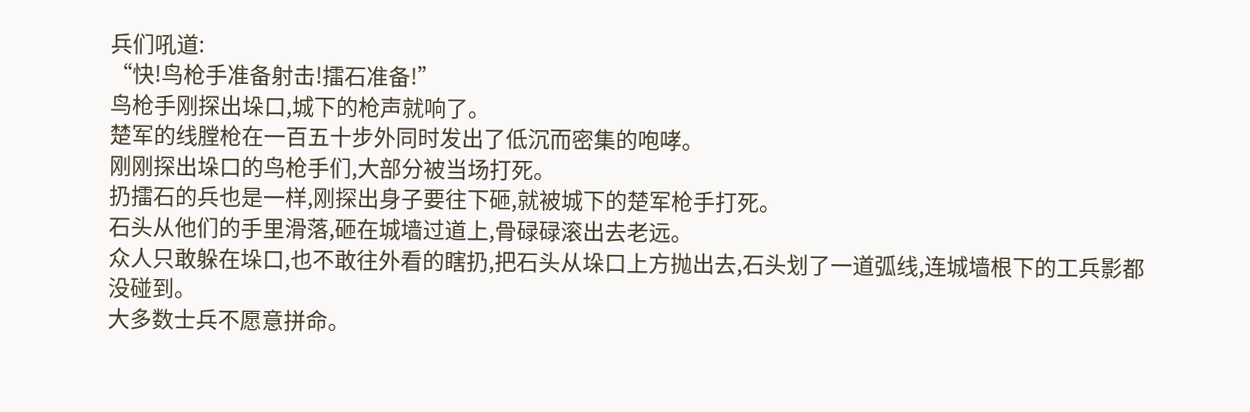兵们吼道:
“快!鸟枪手准备射击!擂石准备!”
鸟枪手刚探出垛口,城下的枪声就响了。
楚军的线膛枪在一百五十步外同时发出了低沉而密集的咆哮。
刚刚探出垛口的鸟枪手们,大部分被当场打死。
扔擂石的兵也是一样,刚探出身子要往下砸,就被城下的楚军枪手打死。
石头从他们的手里滑落,砸在城墙过道上,骨碌碌滚出去老远。
众人只敢躲在垛口,也不敢往外看的瞎扔,把石头从垛口上方抛出去,石头划了一道弧线,连城墙根下的工兵影都没碰到。
大多数士兵不愿意拼命。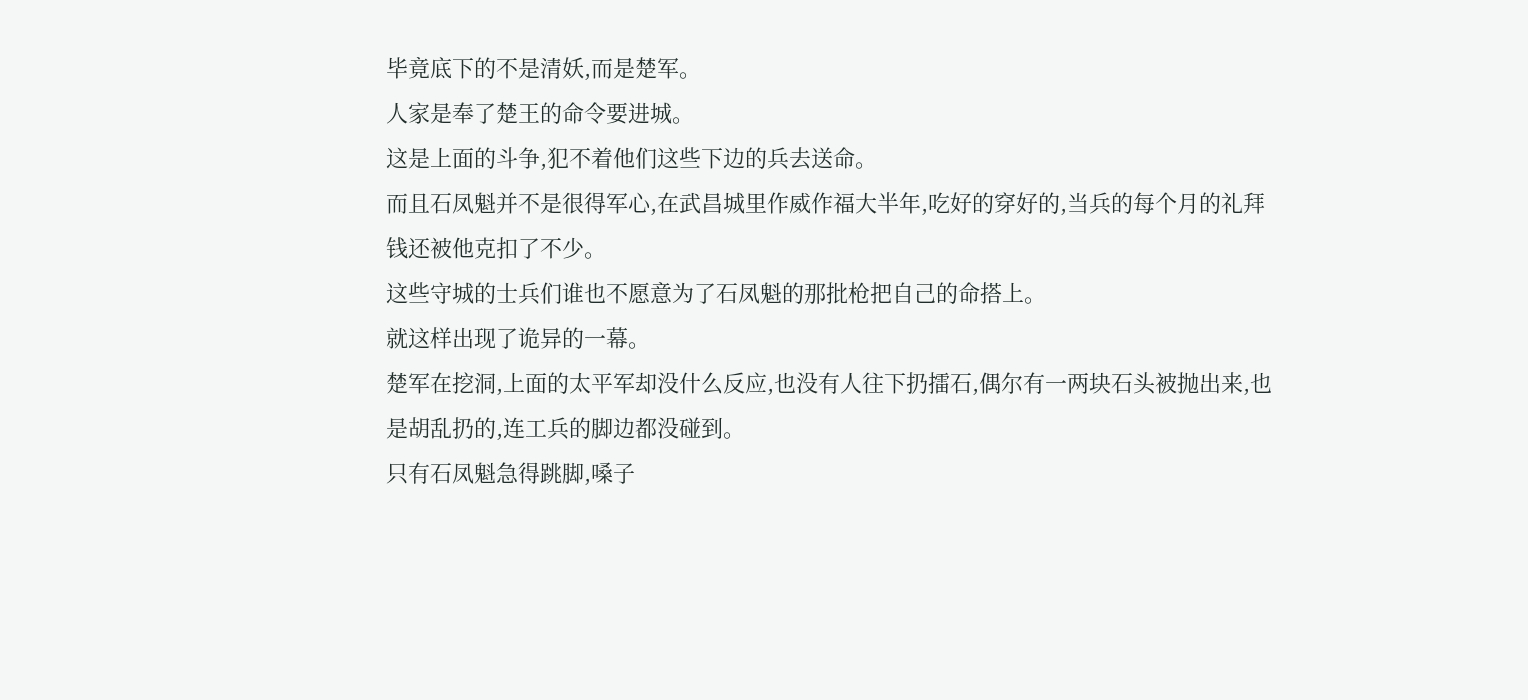毕竟底下的不是清妖,而是楚军。
人家是奉了楚王的命令要进城。
这是上面的斗争,犯不着他们这些下边的兵去送命。
而且石凤魁并不是很得军心,在武昌城里作威作福大半年,吃好的穿好的,当兵的每个月的礼拜钱还被他克扣了不少。
这些守城的士兵们谁也不愿意为了石凤魁的那批枪把自己的命搭上。
就这样出现了诡异的一幕。
楚军在挖洞,上面的太平军却没什么反应,也没有人往下扔擂石,偶尔有一两块石头被抛出来,也是胡乱扔的,连工兵的脚边都没碰到。
只有石凤魁急得跳脚,嗓子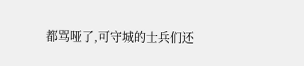都骂哑了,可守城的士兵们还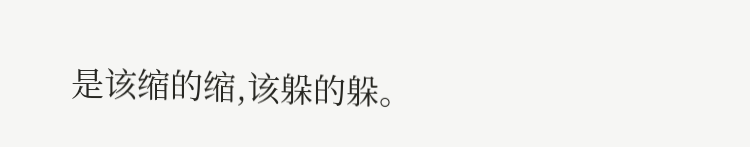是该缩的缩,该躲的躲。